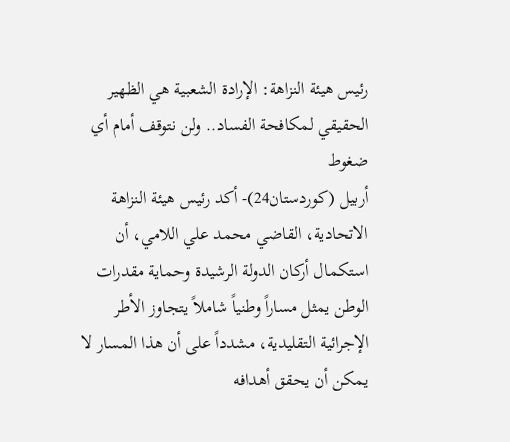رئيس هيئة النزاهة: الإرادة الشعبية هي الظهير الحقيقي لمكافحة الفساد.. ولن نتوقف أمام أي ضغوط
أربيل (كوردستان24)- أكد رئيس هيئة النزاهة الاتحادية، القاضي محمد علي اللامي، أن استكمال أركان الدولة الرشيدة وحماية مقدرات الوطن يمثل مساراً وطنياً شاملاً يتجاوز الأطر الإجرائية التقليدية، مشدداً على أن هذا المسار لا يمكن أن يحقق أهدافه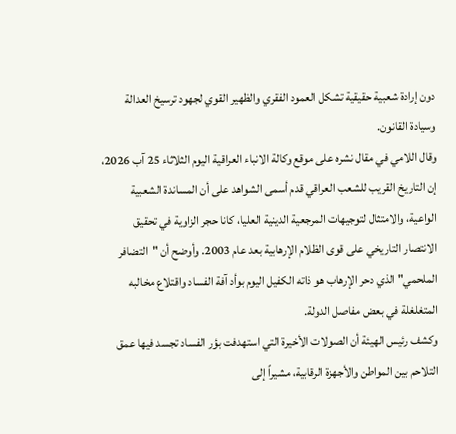دون إرادة شعبية حقيقية تشكل العمود الفقري والظهير القوي لجهود ترسيخ العدالة وسيادة القانون.
وقال اللامي في مقال نشره على موقع وكالة الانباء العراقية اليوم الثلاثاء 25 آب 2026، إن التاريخ القريب للشعب العراقي قدم أسمى الشواهد على أن المساندة الشعبية الواعية، والامتثال لتوجيهات المرجعية الدينية العليا، كانا حجر الزاوية في تحقيق الانتصار التاريخي على قوى الظلام الإرهابية بعد عام 2003. وأوضح أن "التضافر الملحمي" الذي دحر الإرهاب هو ذاته الكفيل اليوم بوأد آفة الفساد واقتلاع مخالبه المتغلغلة في بعض مفاصل الدولة.
وكشف رئيس الهيئة أن الصولات الأخيرة التي استهدفت بؤر الفساد تجسد فيها عمق التلاحم بين المواطن والأجهزة الرقابية، مشيراً إلى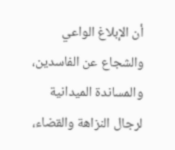أن الإبلاغ الواعي والشجاع عن الفاسدين، والمساندة الميدانية لرجال النزاهة والقضاء،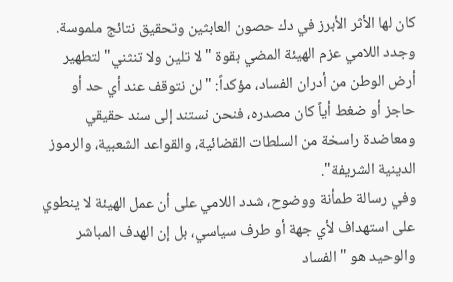كان لها الأثر الأبرز في دك حصون العابثين وتحقيق نتائج ملموسة.
وجدد اللامي عزم الهيئة المضي بقوة "لا تلين ولا تنثني" لتطهير أرض الوطن من أدران الفساد، مؤكداً: "لن نتوقف عند أي حد أو حاجز أو ضغط أياً كان مصدره، فنحن نستند إلى سند حقيقي ومعاضدة راسخة من السلطات القضائية، والقواعد الشعبية، والرموز الدينية الشريفة".
وفي رسالة طمأنة ووضوح، شدد اللامي على أن عمل الهيئة لا ينطوي على استهداف لأي جهة أو طرف سياسي، بل إن الهدف المباشر والوحيد هو "الفساد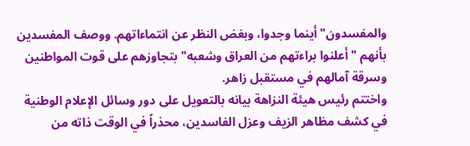والمفسدون" أينما وجدوا، وبغض النظر عن انتماءاتهم. ووصف المفسدين بأنهم "أعلنوا براءتهم من العراق وشعبه" بتجاوزهم على قوت المواطنين وسرقة آمالهم في مستقبل زاهر.
واختتم رئيس هيئة النزاهة بيانه بالتعويل على دور وسائل الإعلام الوطنية في كشف مظاهر الزيف وعزل الفاسدين، محذراً في الوقت ذاته من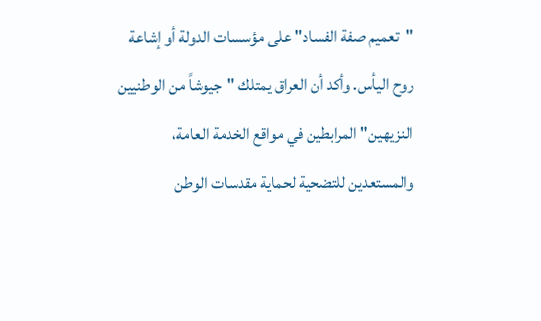"تعميم صفة الفساد" على مؤسسات الدولة أو إشاعة روح اليأس. وأكد أن العراق يمتلك "جيوشاً من الوطنيين النزيهين" المرابطين في مواقع الخدمة العامة، والمستعدين للتضحية لحماية مقدسات الوطن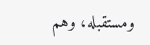ومستقبله، وهم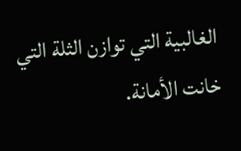الغالبية التي توازن الثلة التي خانت الأمانة.